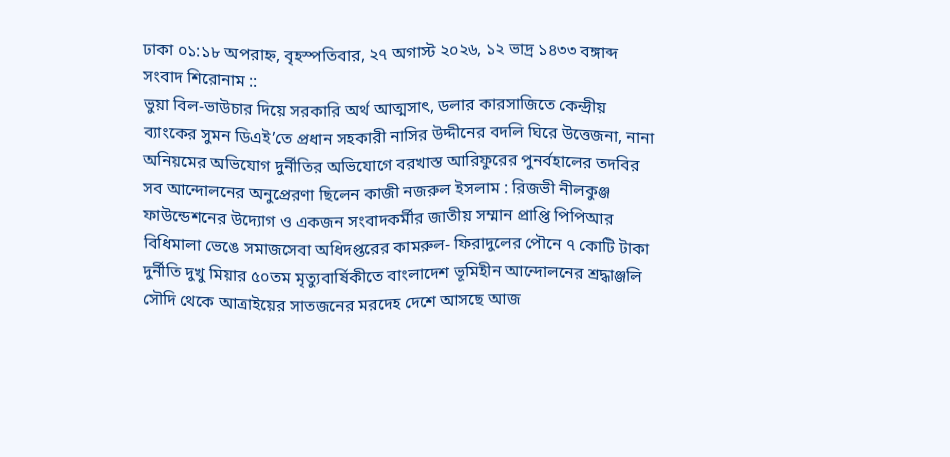ঢাকা ০১:১৮ অপরাহ্ন, বৃহস্পতিবার, ২৭ অগাস্ট ২০২৬, ১২ ভাদ্র ১৪৩৩ বঙ্গাব্দ
সংবাদ শিরোনাম ::
ভুয়া বিল-ভাউচার দিয়ে সরকারি অর্থ আত্মসাৎ, ডলার কারসাজিতে কেন্দ্রীয় ব্যাংকের সুমন ডিএই’তে প্রধান সহকারী নাসির উদ্দীনের বদলি ঘিরে উত্তেজনা, নানা অনিয়মের অভিযোগ দুর্নীতির অভিযোগে বরখাস্ত আরিফুরের পুনর্বহালের তদবির সব আন্দোলনের অনুপ্রেরণা ছিলেন কাজী নজরুল ইসলাম : রিজভী নীলকুঞ্জ ফাউন্ডেশনের উদ্যোগ ও একজন সংবাদকর্মীর জাতীয় সম্মান প্রাপ্তি পিপিআর বিধিমালা ভেঙে সমাজসেবা অধিদপ্তরের কামরুল- ফিরাদুলের পৌনে ৭ কোটি টাকা দুর্নীতি দুখু মিয়ার ৫০তম মৃত্যুবার্ষিকীতে বাংলাদেশ ভূমিহীন আন্দোলনের শ্রদ্ধাঞ্জলি সৌদি থেকে আত্রাইয়ের সাতজনের মরদেহ দেশে আসছে আজ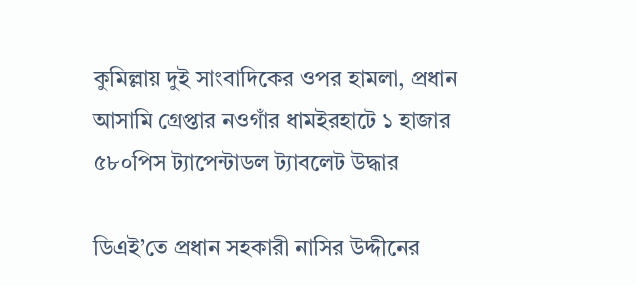কুমিল্লায় দুই সাংবাদিকের ওপর হামলা, প্রধান আসামি গ্রেপ্তার নওগাঁর ধামইরহাটে ১ হাজার ৫৮০পিস ট্যাপেন্টাডল ট্যাবলেট উদ্ধার

ডিএই’তে প্রধান সহকারী নাসির উদ্দীনের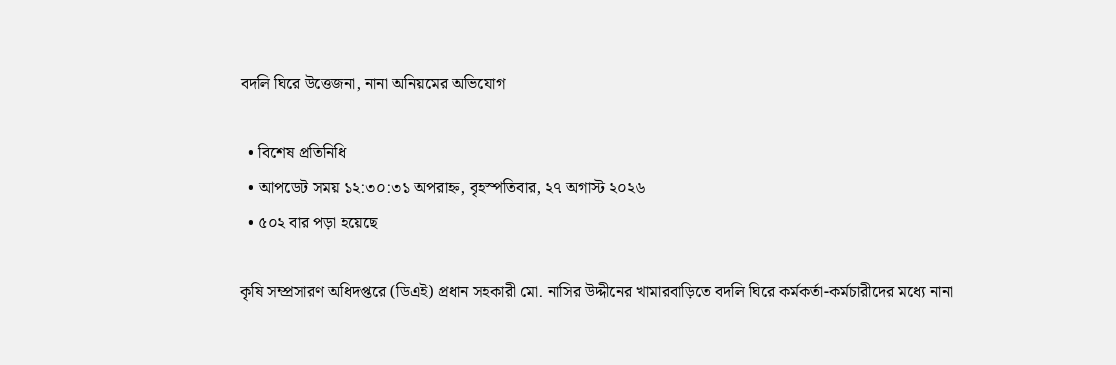বদলি ঘিরে উত্তেজনা, নানা অনিয়মের অভিযোগ

  • বিশেষ প্রতিনিধি
  • আপডেট সময় ১২:৩০:৩১ অপরাহ্ন, বৃহস্পতিবার, ২৭ অগাস্ট ২০২৬
  • ৫০২ বার পড়া হয়েছে

কৃষি সম্প্রসারণ অধিদপ্তরে (ডিএই) প্রধান সহকারী মো. নাসির উদ্দীনের খামারবাড়িতে বদলি ঘিরে কর্মকর্তা-কর্মচারীদের মধ্যে নানা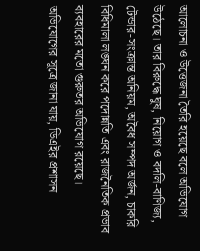আলোচনা ও উত্তেজনা তৈরি হয়েছে বলে অভিযোগ উঠেছে। তার বিরুদ্ধে ঘুষ, নিয়োগ ও বদলি-বাণিজ্য, টেন্ডার-সংক্রান্ত অনিয়ম, অবৈধ সম্পদ অর্জন, চাকরি বিধিমালা লঙ্ঘন করে পদোন্নতি এবং রাজনৈতিক প্রভাব ব্যবহারের মতো গুরুতর অভিযোগ রয়েছে।
অভিযোগের সূত্রে জানা যায়, ডিএইর প্রশাসন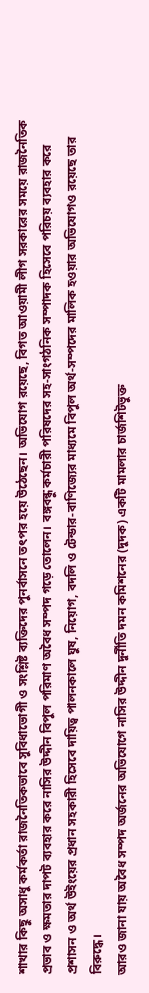শাখার কিছু অসাধু কর্মকর্তা রাজনৈতিকভাবে সুবিধাভোগী ও সংশ্লিষ্ট ব্যক্তিদের পুনর্বাসনে তৎপর হয়ে উঠেছেন। অভিযোগ রয়েছে, বিগত আওয়ামী লীগ সরকারের সময়ে রাজনৈতিক প্রভাব ও ক্ষমতার দাপট ব্যবহার করে নাসির উদ্দীন বিপুল পরিমাণ অবৈধ সম্পদ গড়ে তোলেন। বঙ্গবন্ধু কর্মচারী পরিষদের সহ-সাংগঠনিক সম্পাদক হিসেবে পরিচয় ব্যবহার করে প্রশাসন ও অর্থ উইংয়ের প্রধান সহকারী হিসেবে দায়িত্ব পালনকালে ঘুষ, নিয়োগ, বদলি ও টেন্ডার-বাণিজ্যের মাধ্যমে বিপুল অর্থ-সম্পদের মালিক হওয়ার অভিযোগও রয়েছে তার বিরুদ্ধে।
আরও জানা যায় অবৈধ সম্পদ অর্জনের অভিযোগে নাসির উদ্দীন দুর্নীতি দমন কমিশনের (দুদক) একটি মামলার চার্জশিটভুক্ত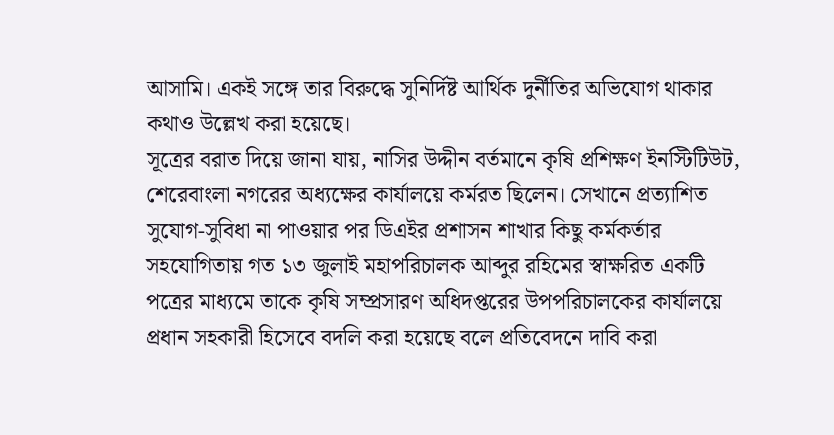আসামি। একই সঙ্গে তার বিরুদ্ধে সুনির্দিষ্ট আর্থিক দুর্নীতির অভিযোগ থাকার কথাও উল্লেখ করা হয়েছে।
সূত্রের বরাত দিয়ে জানা যায়, নাসির উদ্দীন বর্তমানে কৃষি প্রশিক্ষণ ইনস্টিটিউট, শেরেবাংলা নগরের অধ্যক্ষের কার্যালয়ে কর্মরত ছিলেন। সেখানে প্রত্যাশিত সুযোগ-সুবিধা না পাওয়ার পর ডিএইর প্রশাসন শাখার কিছু কর্মকর্তার সহযোগিতায় গত ১৩ জুলাই মহাপরিচালক আব্দুর রহিমের স্বাক্ষরিত একটি পত্রের মাধ্যমে তাকে কৃষি সম্প্রসারণ অধিদপ্তরের উপপরিচালকের কার্যালয়ে প্রধান সহকারী হিসেবে বদলি করা হয়েছে বলে প্রতিবেদনে দাবি করা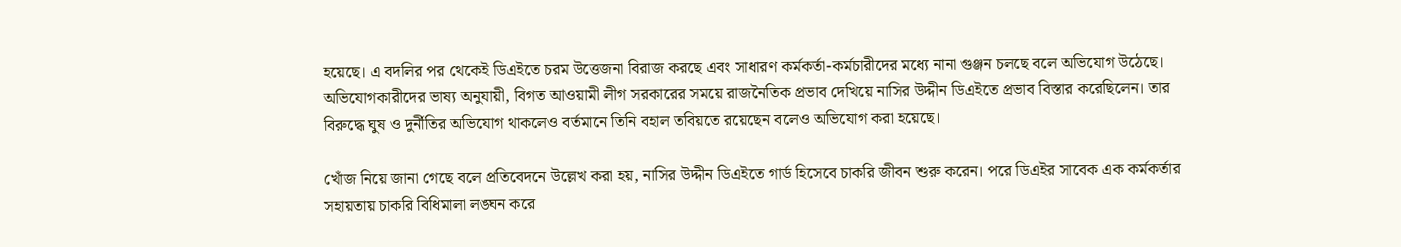হয়েছে। এ বদলির পর থেকেই ডিএইতে চরম উত্তেজনা বিরাজ করছে এবং সাধারণ কর্মকর্তা-কর্মচারীদের মধ্যে নানা গুঞ্জন চলছে বলে অভিযোগ উঠেছে।
অভিযোগকারীদের ভাষ্য অনুযায়ী, বিগত আওয়ামী লীগ সরকারের সময়ে রাজনৈতিক প্রভাব দেখিয়ে নাসির উদ্দীন ডিএইতে প্রভাব বিস্তার করেছিলেন। তার বিরুদ্ধে ঘুষ ও দুর্নীতির অভিযোগ থাকলেও বর্তমানে তিনি বহাল তবিয়তে রয়েছেন বলেও অভিযোগ করা হয়েছে।

খোঁজ নিয়ে জানা গেছে বলে প্রতিবেদনে উল্লেখ করা হয়, নাসির উদ্দীন ডিএইতে গার্ড হিসেবে চাকরি জীবন শুরু করেন। পরে ডিএইর সাবেক এক কর্মকর্তার সহায়তায় চাকরি বিধিমালা লঙ্ঘন করে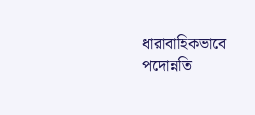ধারাবাহিকভাবে পদোন্নতি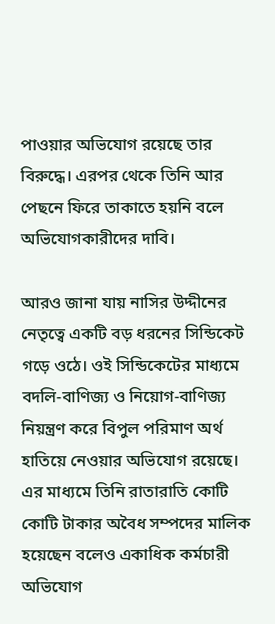পাওয়ার অভিযোগ রয়েছে তার বিরুদ্ধে। এরপর থেকে তিনি আর পেছনে ফিরে তাকাতে হয়নি বলে অভিযোগকারীদের দাবি।

আরও জানা যায় নাসির উদ্দীনের নেতৃত্বে একটি বড় ধরনের সিন্ডিকেট গড়ে ওঠে। ওই সিন্ডিকেটের মাধ্যমে বদলি-বাণিজ্য ও নিয়োগ-বাণিজ্য নিয়ন্ত্রণ করে বিপুল পরিমাণ অর্থ হাতিয়ে নেওয়ার অভিযোগ রয়েছে। এর মাধ্যমে তিনি রাতারাতি কোটি কোটি টাকার অবৈধ সম্পদের মালিক হয়েছেন বলেও একাধিক কর্মচারী অভিযোগ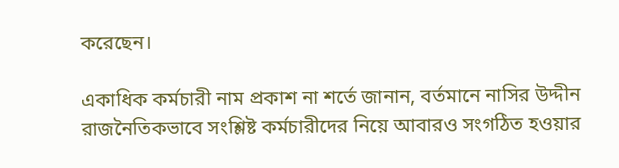করেছেন।

একাধিক কর্মচারী নাম প্রকাশ না শর্তে জানান, বর্তমানে নাসির উদ্দীন রাজনৈতিকভাবে সংশ্লিষ্ট কর্মচারীদের নিয়ে আবারও সংগঠিত হওয়ার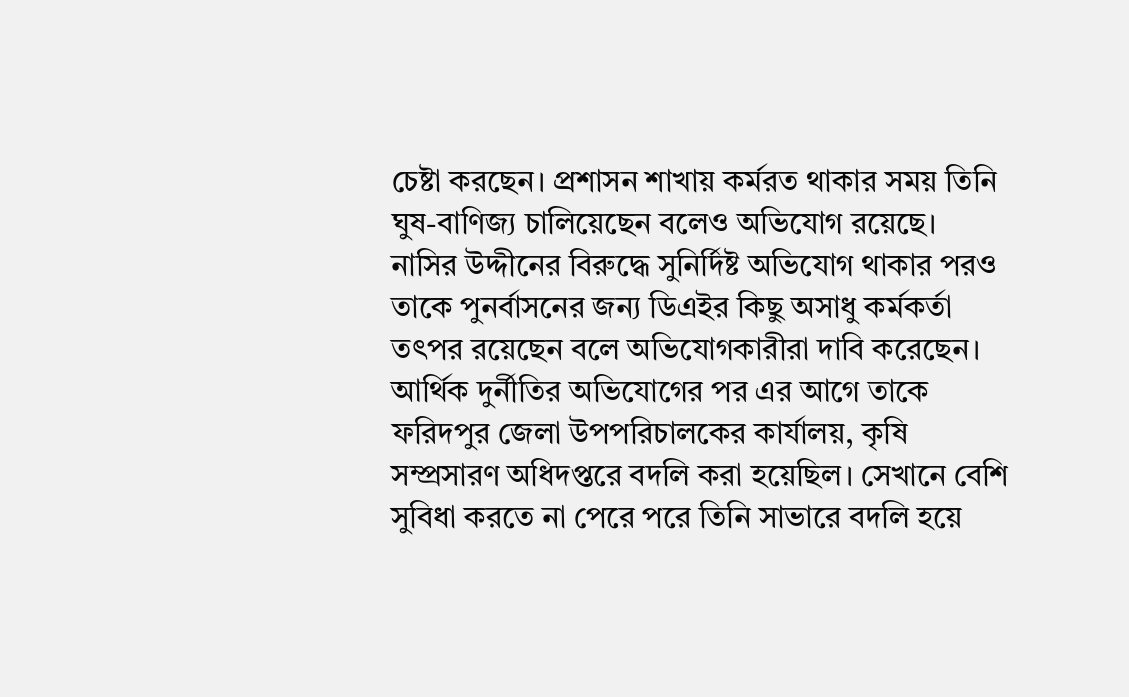চেষ্টা করছেন। প্রশাসন শাখায় কর্মরত থাকার সময় তিনি ঘুষ-বাণিজ্য চালিয়েছেন বলেও অভিযোগ রয়েছে।
নাসির উদ্দীনের বিরুদ্ধে সুনির্দিষ্ট অভিযোগ থাকার পরও তাকে পুনর্বাসনের জন্য ডিএইর কিছু অসাধু কর্মকর্তা তৎপর রয়েছেন বলে অভিযোগকারীরা দাবি করেছেন। আর্থিক দুর্নীতির অভিযোগের পর এর আগে তাকে ফরিদপুর জেলা উপপরিচালকের কার্যালয়, কৃষি সম্প্রসারণ অধিদপ্তরে বদলি করা হয়েছিল। সেখানে বেশি সুবিধা করতে না পেরে পরে তিনি সাভারে বদলি হয়ে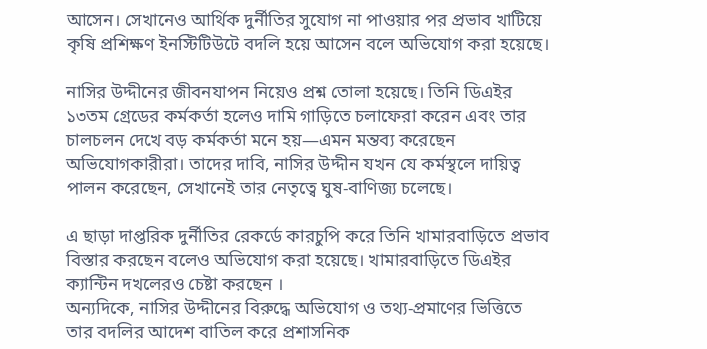আসেন। সেখানেও আর্থিক দুর্নীতির সুযোগ না পাওয়ার পর প্রভাব খাটিয়ে কৃষি প্রশিক্ষণ ইনস্টিটিউটে বদলি হয়ে আসেন বলে অভিযোগ করা হয়েছে।

নাসির উদ্দীনের জীবনযাপন নিয়েও প্রশ্ন তোলা হয়েছে। তিনি ডিএইর ১৩তম গ্রেডের কর্মকর্তা হলেও দামি গাড়িতে চলাফেরা করেন এবং তার চালচলন দেখে বড় কর্মকর্তা মনে হয়—এমন মন্তব্য করেছেন অভিযোগকারীরা। তাদের দাবি, নাসির উদ্দীন যখন যে কর্মস্থলে দায়িত্ব পালন করেছেন, সেখানেই তার নেতৃত্বে ঘুষ-বাণিজ্য চলেছে।

এ ছাড়া দাপ্তরিক দুর্নীতির রেকর্ডে কারচুপি করে তিনি খামারবাড়িতে প্রভাব বিস্তার করছেন বলেও অভিযোগ করা হয়েছে। খামারবাড়িতে ডিএইর ক্যান্টিন দখলেরও চেষ্টা করছেন ।
অন্যদিকে, নাসির উদ্দীনের বিরুদ্ধে অভিযোগ ও তথ্য-প্রমাণের ভিত্তিতে তার বদলির আদেশ বাতিল করে প্রশাসনিক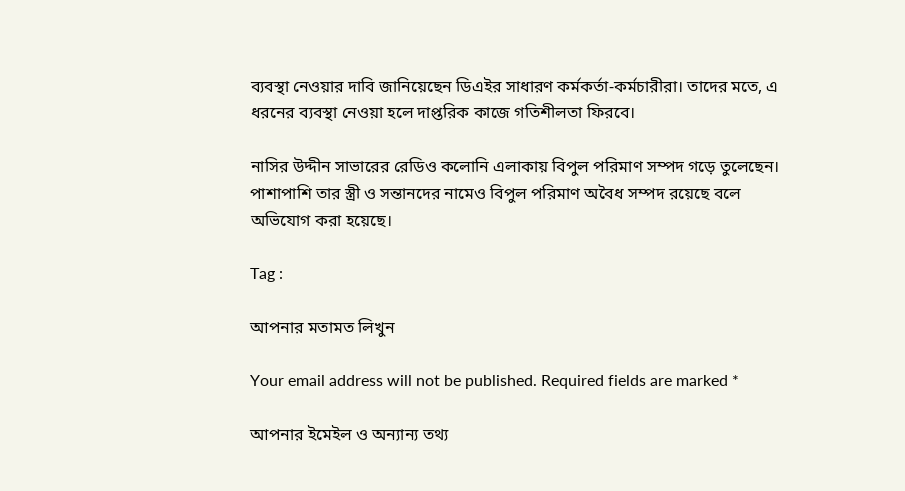ব্যবস্থা নেওয়ার দাবি জানিয়েছেন ডিএইর সাধারণ কর্মকর্তা-কর্মচারীরা। তাদের মতে, এ ধরনের ব্যবস্থা নেওয়া হলে দাপ্তরিক কাজে গতিশীলতা ফিরবে।

নাসির উদ্দীন সাভারের রেডিও কলোনি এলাকায় বিপুল পরিমাণ সম্পদ গড়ে তুলেছেন। পাশাপাশি তার স্ত্রী ও সন্তানদের নামেও বিপুল পরিমাণ অবৈধ সম্পদ রয়েছে বলে অভিযোগ করা হয়েছে।

Tag :

আপনার মতামত লিখুন

Your email address will not be published. Required fields are marked *

আপনার ইমেইল ও অন্যান্য তথ্য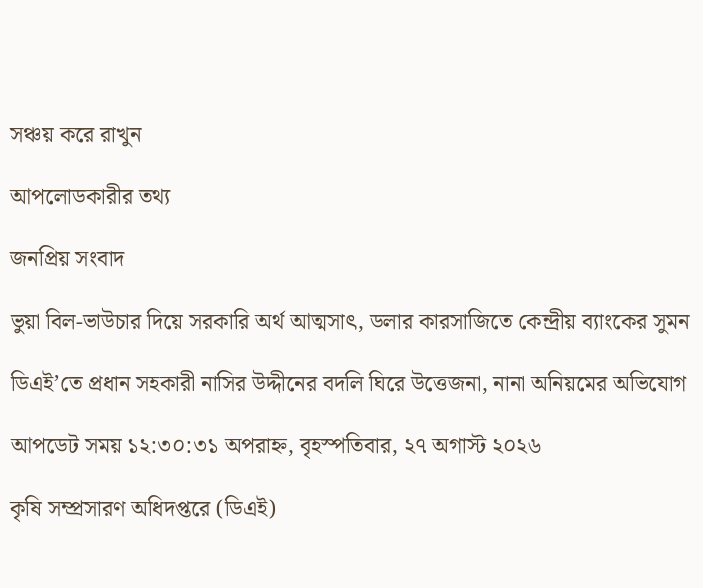সঞ্চয় করে রাখুন

আপলোডকারীর তথ্য

জনপ্রিয় সংবাদ

ভুয়া বিল-ভাউচার দিয়ে সরকারি অর্থ আত্মসাৎ, ডলার কারসাজিতে কেন্দ্রীয় ব্যাংকের সুমন

ডিএই’তে প্রধান সহকারী নাসির উদ্দীনের বদলি ঘিরে উত্তেজনা, নানা অনিয়মের অভিযোগ

আপডেট সময় ১২:৩০:৩১ অপরাহ্ন, বৃহস্পতিবার, ২৭ অগাস্ট ২০২৬

কৃষি সম্প্রসারণ অধিদপ্তরে (ডিএই)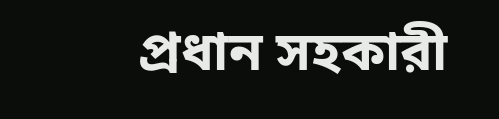প্রধান সহকারী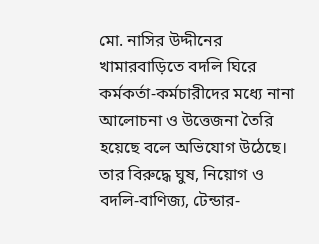মো. নাসির উদ্দীনের খামারবাড়িতে বদলি ঘিরে কর্মকর্তা-কর্মচারীদের মধ্যে নানা আলোচনা ও উত্তেজনা তৈরি হয়েছে বলে অভিযোগ উঠেছে। তার বিরুদ্ধে ঘুষ, নিয়োগ ও বদলি-বাণিজ্য, টেন্ডার-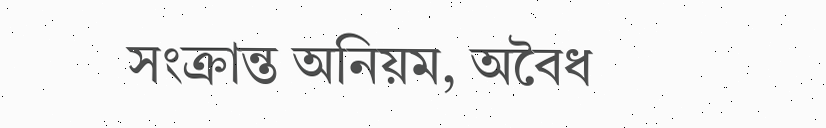সংক্রান্ত অনিয়ম, অবৈধ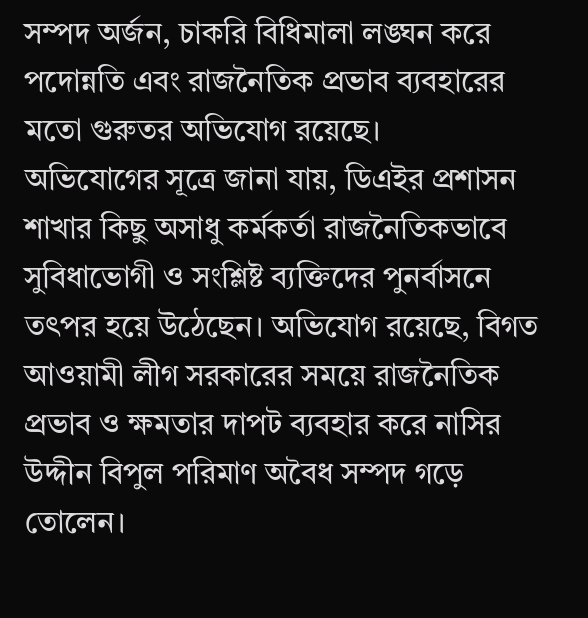সম্পদ অর্জন, চাকরি বিধিমালা লঙ্ঘন করে পদোন্নতি এবং রাজনৈতিক প্রভাব ব্যবহারের মতো গুরুতর অভিযোগ রয়েছে।
অভিযোগের সূত্রে জানা যায়, ডিএইর প্রশাসন শাখার কিছু অসাধু কর্মকর্তা রাজনৈতিকভাবে সুবিধাভোগী ও সংশ্লিষ্ট ব্যক্তিদের পুনর্বাসনে তৎপর হয়ে উঠেছেন। অভিযোগ রয়েছে, বিগত আওয়ামী লীগ সরকারের সময়ে রাজনৈতিক প্রভাব ও ক্ষমতার দাপট ব্যবহার করে নাসির উদ্দীন বিপুল পরিমাণ অবৈধ সম্পদ গড়ে তোলেন।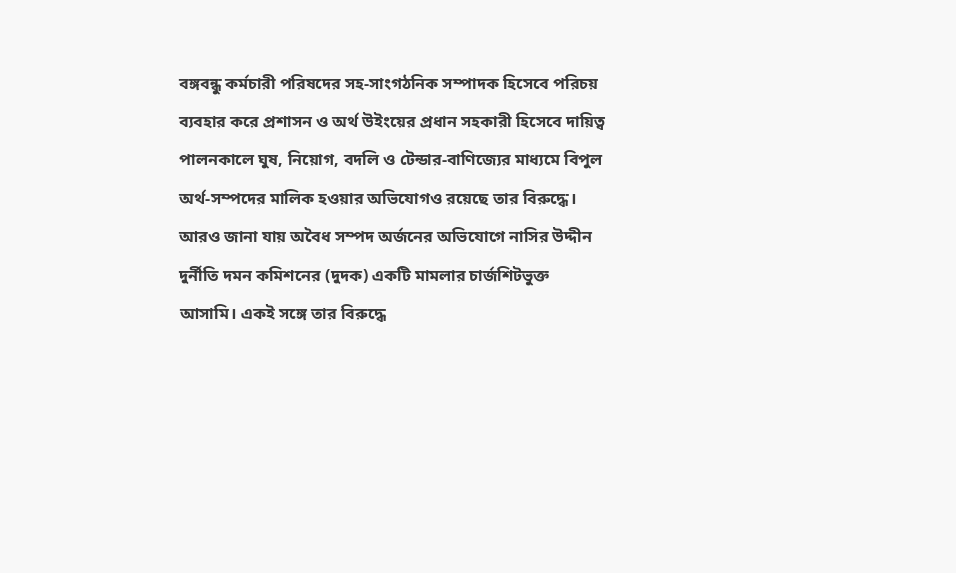বঙ্গবন্ধু কর্মচারী পরিষদের সহ-সাংগঠনিক সম্পাদক হিসেবে পরিচয় ব্যবহার করে প্রশাসন ও অর্থ উইংয়ের প্রধান সহকারী হিসেবে দায়িত্ব পালনকালে ঘুষ, নিয়োগ, বদলি ও টেন্ডার-বাণিজ্যের মাধ্যমে বিপুল অর্থ-সম্পদের মালিক হওয়ার অভিযোগও রয়েছে তার বিরুদ্ধে।
আরও জানা যায় অবৈধ সম্পদ অর্জনের অভিযোগে নাসির উদ্দীন দুর্নীতি দমন কমিশনের (দুদক) একটি মামলার চার্জশিটভুক্ত আসামি। একই সঙ্গে তার বিরুদ্ধে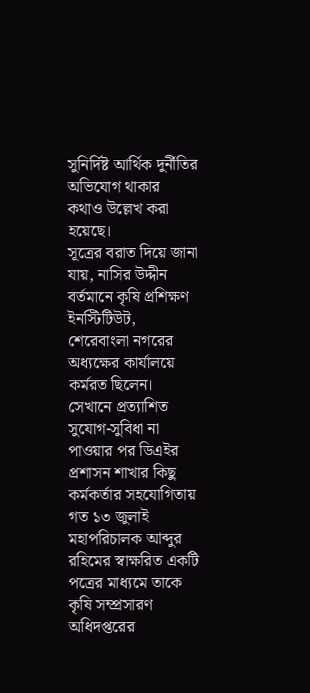সুনির্দিষ্ট আর্থিক দুর্নীতির অভিযোগ থাকার কথাও উল্লেখ করা হয়েছে।
সূত্রের বরাত দিয়ে জানা যায়, নাসির উদ্দীন বর্তমানে কৃষি প্রশিক্ষণ ইনস্টিটিউট, শেরেবাংলা নগরের অধ্যক্ষের কার্যালয়ে কর্মরত ছিলেন। সেখানে প্রত্যাশিত সুযোগ-সুবিধা না পাওয়ার পর ডিএইর প্রশাসন শাখার কিছু কর্মকর্তার সহযোগিতায় গত ১৩ জুলাই মহাপরিচালক আব্দুর রহিমের স্বাক্ষরিত একটি পত্রের মাধ্যমে তাকে কৃষি সম্প্রসারণ অধিদপ্তরের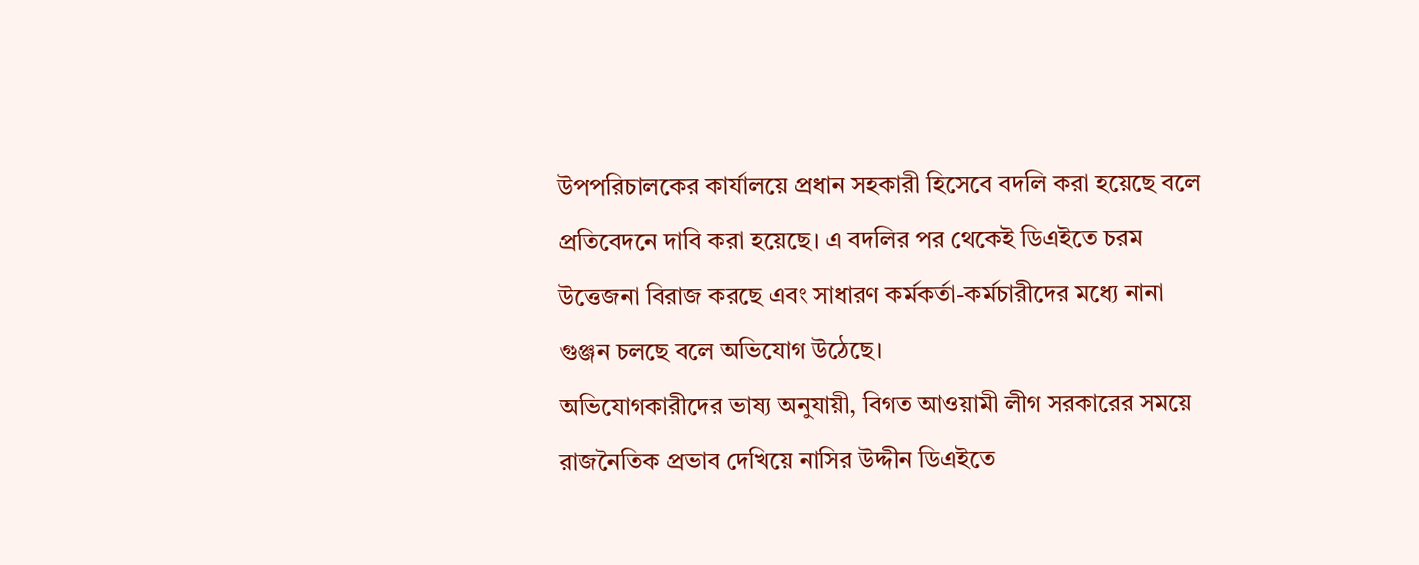উপপরিচালকের কার্যালয়ে প্রধান সহকারী হিসেবে বদলি করা হয়েছে বলে প্রতিবেদনে দাবি করা হয়েছে। এ বদলির পর থেকেই ডিএইতে চরম উত্তেজনা বিরাজ করছে এবং সাধারণ কর্মকর্তা-কর্মচারীদের মধ্যে নানা গুঞ্জন চলছে বলে অভিযোগ উঠেছে।
অভিযোগকারীদের ভাষ্য অনুযায়ী, বিগত আওয়ামী লীগ সরকারের সময়ে রাজনৈতিক প্রভাব দেখিয়ে নাসির উদ্দীন ডিএইতে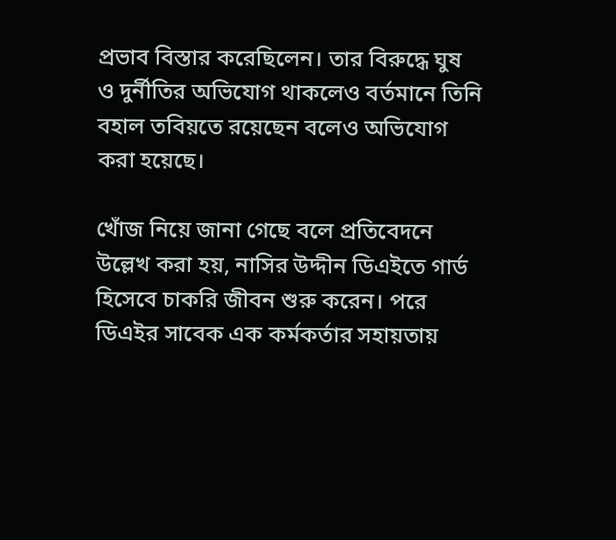প্রভাব বিস্তার করেছিলেন। তার বিরুদ্ধে ঘুষ ও দুর্নীতির অভিযোগ থাকলেও বর্তমানে তিনি বহাল তবিয়তে রয়েছেন বলেও অভিযোগ করা হয়েছে।

খোঁজ নিয়ে জানা গেছে বলে প্রতিবেদনে উল্লেখ করা হয়, নাসির উদ্দীন ডিএইতে গার্ড হিসেবে চাকরি জীবন শুরু করেন। পরে ডিএইর সাবেক এক কর্মকর্তার সহায়তায়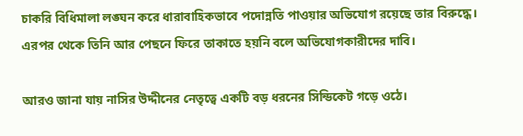চাকরি বিধিমালা লঙ্ঘন করে ধারাবাহিকভাবে পদোন্নতি পাওয়ার অভিযোগ রয়েছে তার বিরুদ্ধে। এরপর থেকে তিনি আর পেছনে ফিরে তাকাতে হয়নি বলে অভিযোগকারীদের দাবি।

আরও জানা যায় নাসির উদ্দীনের নেতৃত্বে একটি বড় ধরনের সিন্ডিকেট গড়ে ওঠে।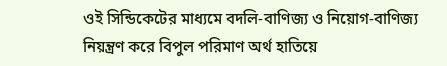ওই সিন্ডিকেটের মাধ্যমে বদলি-বাণিজ্য ও নিয়োগ-বাণিজ্য নিয়ন্ত্রণ করে বিপুল পরিমাণ অর্থ হাতিয়ে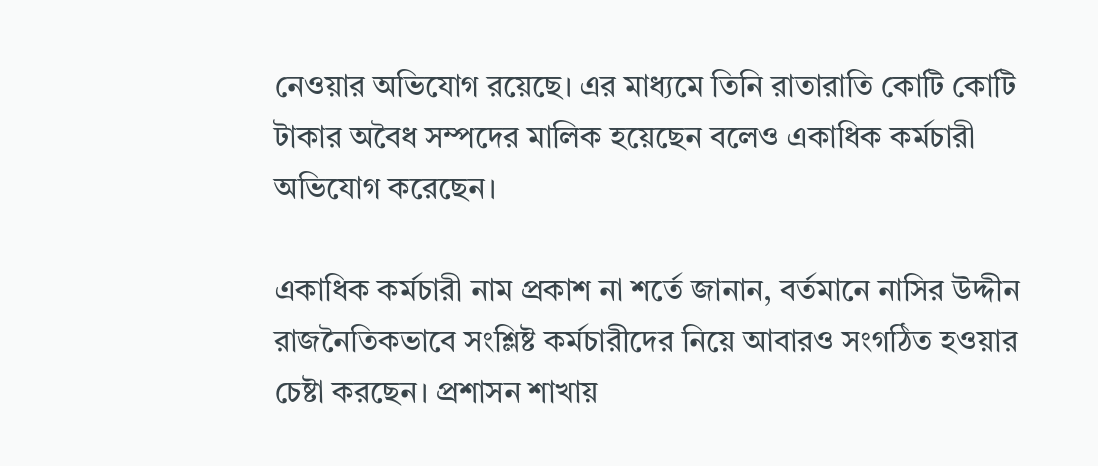নেওয়ার অভিযোগ রয়েছে। এর মাধ্যমে তিনি রাতারাতি কোটি কোটি টাকার অবৈধ সম্পদের মালিক হয়েছেন বলেও একাধিক কর্মচারী অভিযোগ করেছেন।

একাধিক কর্মচারী নাম প্রকাশ না শর্তে জানান, বর্তমানে নাসির উদ্দীন রাজনৈতিকভাবে সংশ্লিষ্ট কর্মচারীদের নিয়ে আবারও সংগঠিত হওয়ার চেষ্টা করছেন। প্রশাসন শাখায়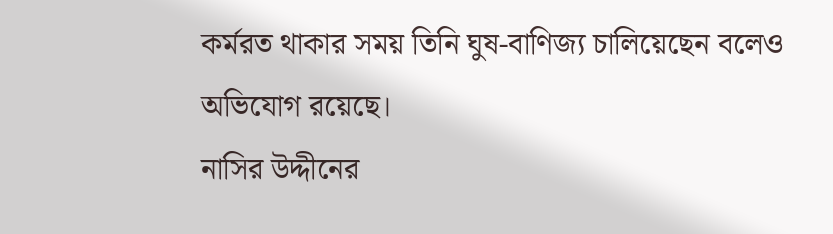কর্মরত থাকার সময় তিনি ঘুষ-বাণিজ্য চালিয়েছেন বলেও অভিযোগ রয়েছে।
নাসির উদ্দীনের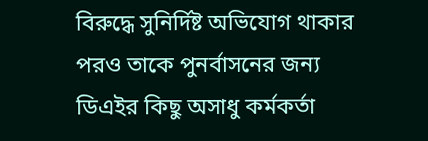বিরুদ্ধে সুনির্দিষ্ট অভিযোগ থাকার পরও তাকে পুনর্বাসনের জন্য ডিএইর কিছু অসাধু কর্মকর্তা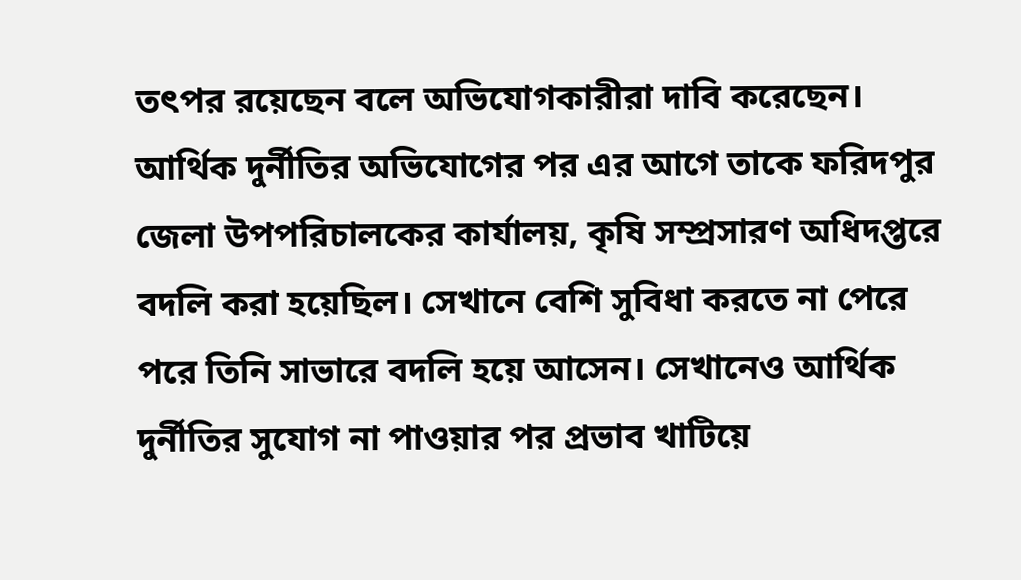তৎপর রয়েছেন বলে অভিযোগকারীরা দাবি করেছেন। আর্থিক দুর্নীতির অভিযোগের পর এর আগে তাকে ফরিদপুর জেলা উপপরিচালকের কার্যালয়, কৃষি সম্প্রসারণ অধিদপ্তরে বদলি করা হয়েছিল। সেখানে বেশি সুবিধা করতে না পেরে পরে তিনি সাভারে বদলি হয়ে আসেন। সেখানেও আর্থিক দুর্নীতির সুযোগ না পাওয়ার পর প্রভাব খাটিয়ে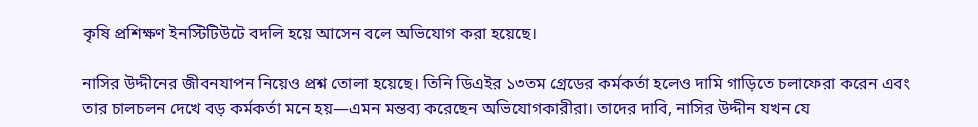কৃষি প্রশিক্ষণ ইনস্টিটিউটে বদলি হয়ে আসেন বলে অভিযোগ করা হয়েছে।

নাসির উদ্দীনের জীবনযাপন নিয়েও প্রশ্ন তোলা হয়েছে। তিনি ডিএইর ১৩তম গ্রেডের কর্মকর্তা হলেও দামি গাড়িতে চলাফেরা করেন এবং তার চালচলন দেখে বড় কর্মকর্তা মনে হয়—এমন মন্তব্য করেছেন অভিযোগকারীরা। তাদের দাবি, নাসির উদ্দীন যখন যে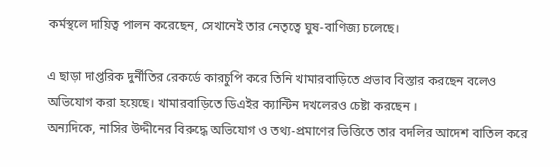কর্মস্থলে দায়িত্ব পালন করেছেন, সেখানেই তার নেতৃত্বে ঘুষ-বাণিজ্য চলেছে।

এ ছাড়া দাপ্তরিক দুর্নীতির রেকর্ডে কারচুপি করে তিনি খামারবাড়িতে প্রভাব বিস্তার করছেন বলেও অভিযোগ করা হয়েছে। খামারবাড়িতে ডিএইর ক্যান্টিন দখলেরও চেষ্টা করছেন ।
অন্যদিকে, নাসির উদ্দীনের বিরুদ্ধে অভিযোগ ও তথ্য-প্রমাণের ভিত্তিতে তার বদলির আদেশ বাতিল করে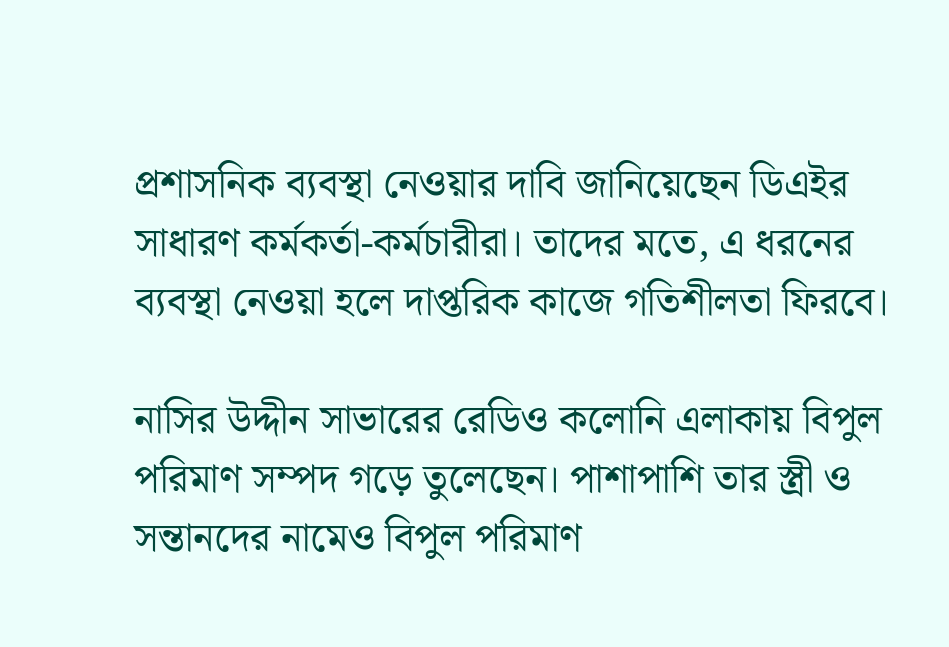প্রশাসনিক ব্যবস্থা নেওয়ার দাবি জানিয়েছেন ডিএইর সাধারণ কর্মকর্তা-কর্মচারীরা। তাদের মতে, এ ধরনের ব্যবস্থা নেওয়া হলে দাপ্তরিক কাজে গতিশীলতা ফিরবে।

নাসির উদ্দীন সাভারের রেডিও কলোনি এলাকায় বিপুল পরিমাণ সম্পদ গড়ে তুলেছেন। পাশাপাশি তার স্ত্রী ও সন্তানদের নামেও বিপুল পরিমাণ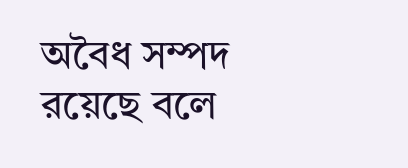অবৈধ সম্পদ রয়েছে বলে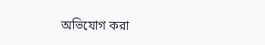অভিযোগ করা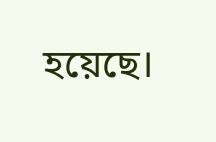হয়েছে।